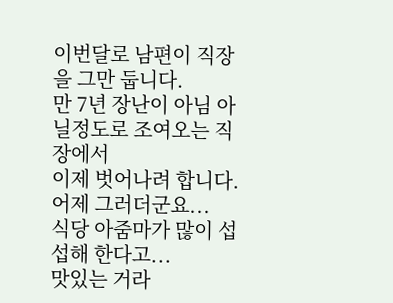이번달로 남편이 직장을 그만 둡니다.
만 7년 장난이 아님 아닐정도로 조여오는 직장에서
이제 벗어나려 합니다.
어제 그러더군요...
식당 아줌마가 많이 섭섭해 한다고...
맛있는 거라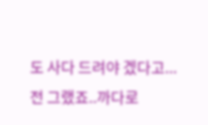도 사다 드려야 겠다고...
전 그랬죠..까다로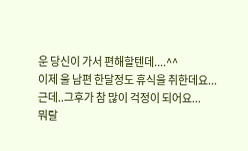운 당신이 가서 편해할텐데....^^
이제 울 남편 한달정도 휴식을 취한데요...
근데..그후가 참 많이 걱정이 되어요...
뭐랄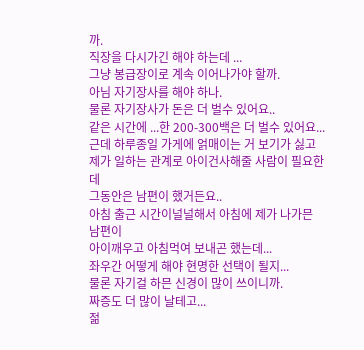까.
직장을 다시가긴 해야 하는데 ...
그냥 봉급장이로 계속 이어나가야 할까.
아님 자기장사를 해야 하나.
물론 자기장사가 돈은 더 벌수 있어요..
같은 시간에 ...한 200-300백은 더 벌수 있어요...
근데 하루종일 가게에 얽매이는 거 보기가 싫고
제가 일하는 관계로 아이건사해줄 사람이 필요한데
그동안은 남편이 했거든요..
아침 출근 시간이널널해서 아침에 제가 나가믄 남편이
아이깨우고 아침먹여 보내곤 했는데...
좌우간 어떻게 해야 현명한 선택이 될지...
물론 자기걸 하믄 신경이 많이 쓰이니까.
짜증도 더 많이 날테고...
젊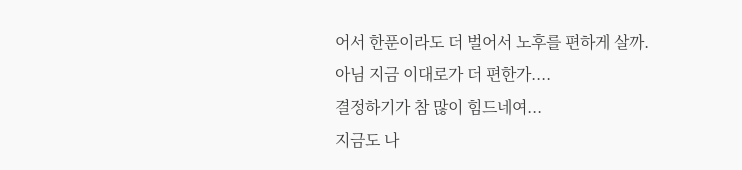어서 한푼이라도 더 벌어서 노후를 편하게 살까.
아님 지금 이대로가 더 편한가....
결정하기가 참 많이 힘드네여...
지금도 나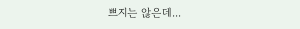쁘지는 않은데...